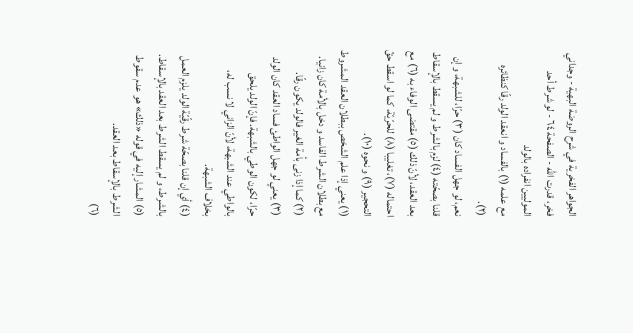الجواهر الفخرية في شرح الروضة البهية - وجداني فخر، قدرت الله - الصفحة ٦٤ - لو شرط أحد الموليين انفراده بالولد
مع علمه (١) بالفساد و انعقد الولد رقّا كنظائره (٢).
نعم، لو جهل الفساد كان (٣) حرّا، للشبهة، و إن قلنا بصحّته (٤) لزم بالشرط و لم يسقط بالإسقاط بعد العقد، لأنّ ذلك (٥) مقتضى الوفاء به (٦) مع احتماله (٧)، تغليبا (٨) للحرّيّة، كما لو اسقط حقّ التحجير (٩) و نحوه (١٠).
(١) يعني إذا علم الشخص ببطلان العقد المشروط مع بطلان الشرط الفاسد و دخل بالأمة كان زانيا.
(٢) كما إذا زنى بأمة الغير فالولد يكون رقّا.
(٣) يعني لو جهل الواطئ فساد العقد كان الولد حرّا، لكون الوطي بالشبهة. فإنّ الولد يلحق بالواطي عند الشبهة، لأنّ الزاني لا نسب له، بخلاف الشبهة.
(٤) أي إن قلنا بصحّة شرط رقّيّة الولد يلزم العمل بالشرط، و لم يسقط الشرط بعد العقد بالإسقاط.
(٥) المشار إليه في قوله «ذلك» هو عدم سقوط الشرط بالإسقاط بعد العقد.
(٦)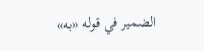الضمير في قوله «به»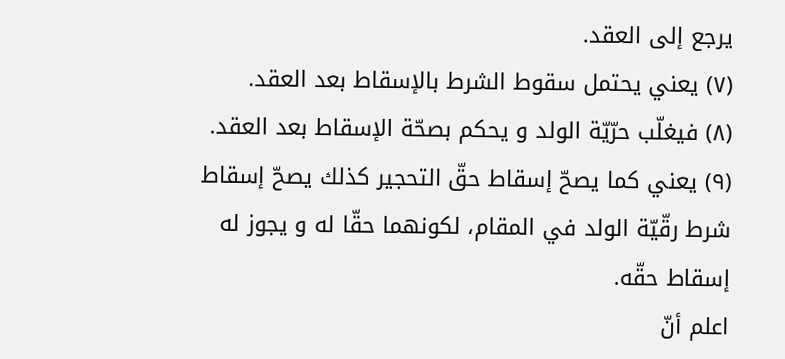يرجع إلى العقد.
(٧) يعني يحتمل سقوط الشرط بالإسقاط بعد العقد.
(٨) فيغلّب حرّيّة الولد و يحكم بصحّة الإسقاط بعد العقد.
(٩) يعني كما يصحّ إسقاط حقّ التحجير كذلك يصحّ إسقاط شرط رقّيّة الولد في المقام، لكونهما حقّا له و يجوز له إسقاط حقّه.
اعلم أنّ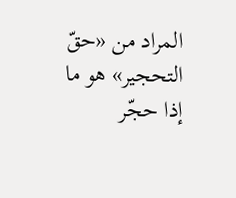المراد من «حقّ التحجير» هو ما إذا حجّر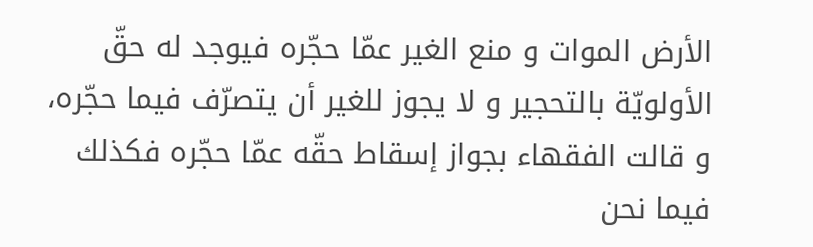الأرض الموات و منع الغير عمّا حجّره فيوجد له حقّ الأولويّة بالتحجير و لا يجوز للغير أن يتصرّف فيما حجّره، و قالت الفقهاء بجواز إسقاط حقّه عمّا حجّره فكذلك فيما نحن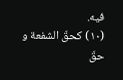فيه.
(١٠) كحقّ الشفعة و حقّ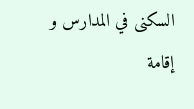السكنى في المدارس و إقامة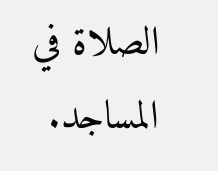الصلاة في المساجد.